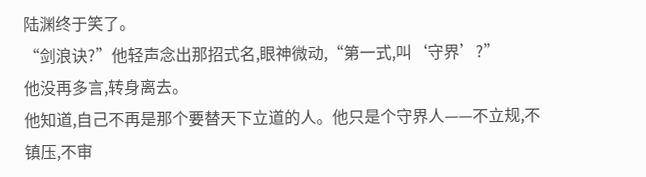陆渊终于笑了。
“剑浪诀?”他轻声念出那招式名,眼神微动,“第一式,叫‘守界’?”
他没再多言,转身离去。
他知道,自己不再是那个要替天下立道的人。他只是个守界人——不立规,不镇压,不审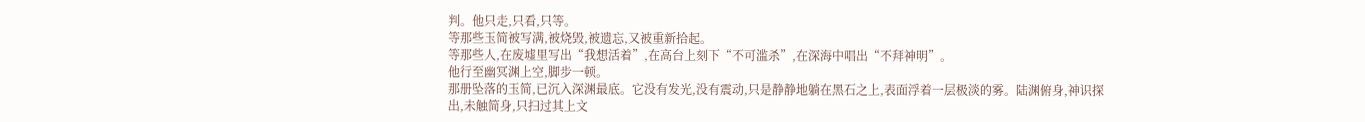判。他只走,只看,只等。
等那些玉简被写满,被烧毁,被遗忘,又被重新拾起。
等那些人,在废墟里写出“我想活着”,在高台上刻下“不可滥杀”,在深海中唱出“不拜神明”。
他行至幽冥渊上空,脚步一顿。
那册坠落的玉简,已沉入深渊最底。它没有发光,没有震动,只是静静地躺在黑石之上,表面浮着一层极淡的雾。陆渊俯身,神识探出,未触简身,只扫过其上文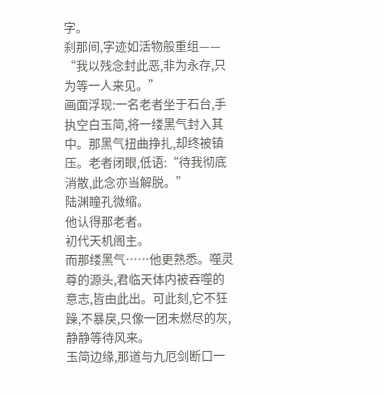字。
刹那间,字迹如活物般重组——
“我以残念封此恶,非为永存,只为等一人来见。”
画面浮现:一名老者坐于石台,手执空白玉简,将一缕黑气封入其中。那黑气扭曲挣扎,却终被镇压。老者闭眼,低语:“待我彻底消散,此念亦当解脱。”
陆渊瞳孔微缩。
他认得那老者。
初代天机阁主。
而那缕黑气……他更熟悉。噬灵尊的源头,君临天体内被吞噬的意志,皆由此出。可此刻,它不狂躁,不暴戾,只像一团未燃尽的灰,静静等待风来。
玉简边缘,那道与九厄剑断口一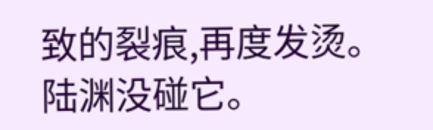致的裂痕,再度发烫。
陆渊没碰它。